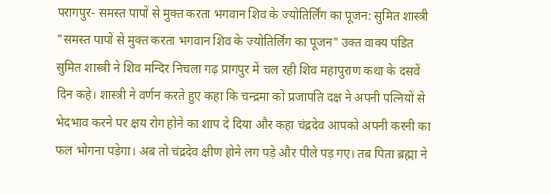परागपुर- समस्त पापों से मुक्त करता भगवान शिव के ज्योतिर्लिंग का पूजन: सुमित शास्त्री
"समस्त पापों से मुक्त करता भगवान शिव के ज्योतिर्लिंग का पूजन" उक्त वाक्य पंडित सुमित शास्त्री ने शिव मन्दिर निचला गढ़ प्रागपुर में चल रही शिव महापुराण कथा के दसवें दिन कहे। शास्त्री ने वर्णन करते हुए कहा कि चन्द्रमा को प्रजापति दक्ष ने अपनी पत्नियों से भेदभाव करने पर क्षय रोग होने का शाप दे दिया और कहा चंद्रदेव आपको अपनी करनी का फल भोगना पड़ेगा। अब तो चंद्रदेव क्षीण होने लग पड़े और पीले पड़ गए। तब पिता ब्रह्मा ने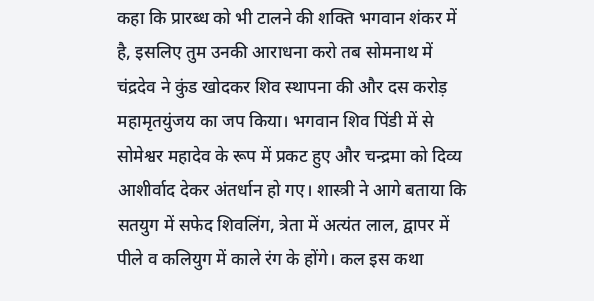कहा कि प्रारब्ध को भी टालने की शक्ति भगवान शंकर में है, इसलिए तुम उनकी आराधना करो तब सोमनाथ में चंद्रदेव ने कुंड खोदकर शिव स्थापना की और दस करोड़ महामृतयुंजय का जप किया। भगवान शिव पिंडी में से सोमेश्वर महादेव के रूप में प्रकट हुए और चन्द्रमा को दिव्य आशीर्वाद देकर अंतर्धान हो गए। शास्त्री ने आगे बताया कि सतयुग में सफेद शिवलिंग, त्रेता में अत्यंत लाल, द्वापर में पीले व कलियुग में काले रंग के होंगे। कल इस कथा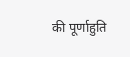की पूर्णाहुति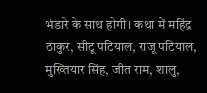भंडारे के साथ होगी। कथा में महिंद्र ठाकुर, सीटू पटियाल, राजू पटियाल, मुख्तियार सिंह, जीत राम, शालु,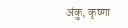अंकु, कृष्णा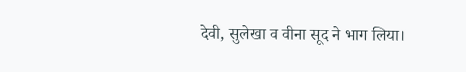देवी, सुलेखा व वीना सूद ने भाग लिया।